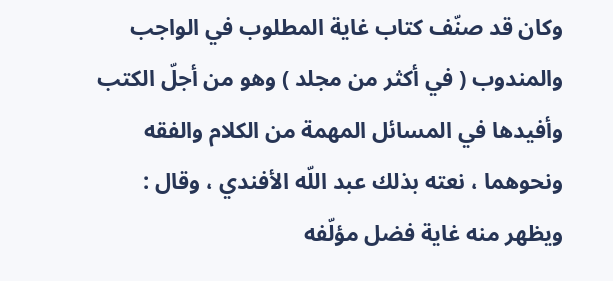وكان قد صنّف كتاب غاية المطلوب في الواجب والمندوب ( في أكثر من مجلد ) وهو من أجلّ الكتب وأفيدها في المسائل المهمة من الكلام والفقه ونحوهما ، نعته بذلك عبد اللّه الأفندي ، وقال : ويظهر منه غاية فضل مؤلّفه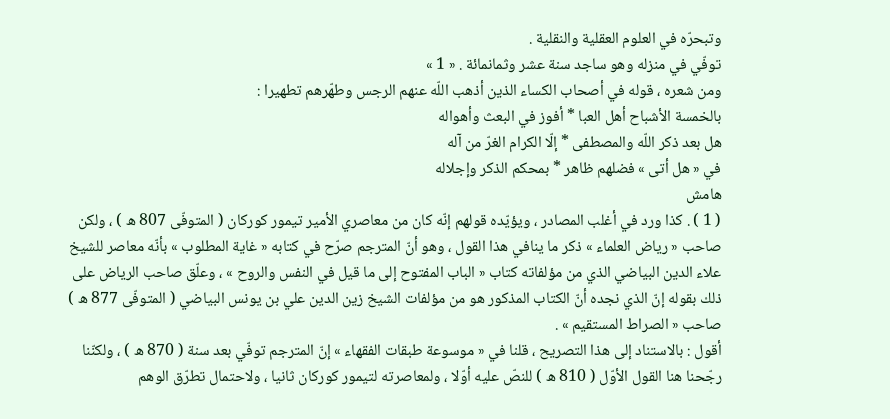وتبحرّه في العلوم العقلية والنقلية .
توفّي في منزله وهو ساجد سنة عشر وثمانمائة . « 1 »
ومن شعره ، قوله في أصحاب الكساء الذين أذهب اللّه عنهم الرجس وطهّرهم تطهيرا :
بالخمسة الأشباح أهل العبا * أفوز في البعث وأهواله
هل بعد ذكر اللّه والمصطفى * إلّا الكرام الغرّ من آله
في « هل أتى » فضلهم ظاهر * بمحكم الذكر وإجلاله
هامش
( 1 ) . كذا ورد في أغلب المصادر ، ويؤيّده قولهم إنّه كان من معاصري الأمير تيمور كوركان ( المتوفّى 807 ه ) ، ولكن صاحب « رياض العلماء » ذكر ما ينافي هذا القول ، وهو أنّ المترجم صرّح في كتابه « غاية المطلوب » بأنّه معاصر للشيخ علاء الدين البياضي الذي من مؤلفاته كتاب « الباب المفتوح إلى ما قيل في النفس والروح » ، وعلّق صاحب الرياض على ذلك بقوله إنّ الذي نجده أنّ الكتاب المذكور هو من مؤلفات الشيخ زين الدين علي بن يونس البياضي ( المتوفّى 877 ه ) صاحب « الصراط المستقيم » .
أقول : بالاستناد إلى هذا التصريح ، قلنا في « موسوعة طبقات الفقهاء » إنّ المترجم توفّي بعد سنة ( 870 ه ) ، ولكنّنا رجّحنا هنا القول الأوّل ( 810 ه ) للنصّ عليه أوّلا ، ولمعاصرته لتيمور كوركان ثانيا ، ولاحتمال تطرّق الوهم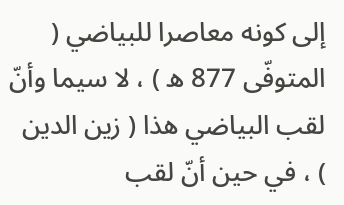إلى كونه معاصرا للبياضي ( المتوفّى 877 ه ) ، لا سيما وأنّ لقب البياضي هذا ( زين الدين ) ، في حين أنّ لقب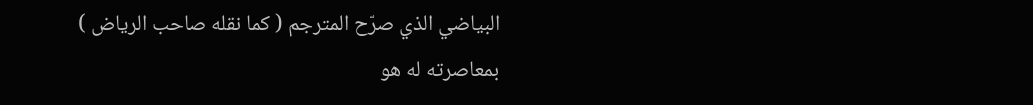البياضي الذي صرّح المترجم ( كما نقله صاحب الرياض ) بمعاصرته له هو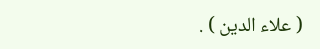( علاء الدين ) .